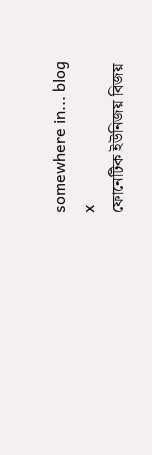somewhere in... blog
x
ফোনেটিক ইউনিজয় বিজয়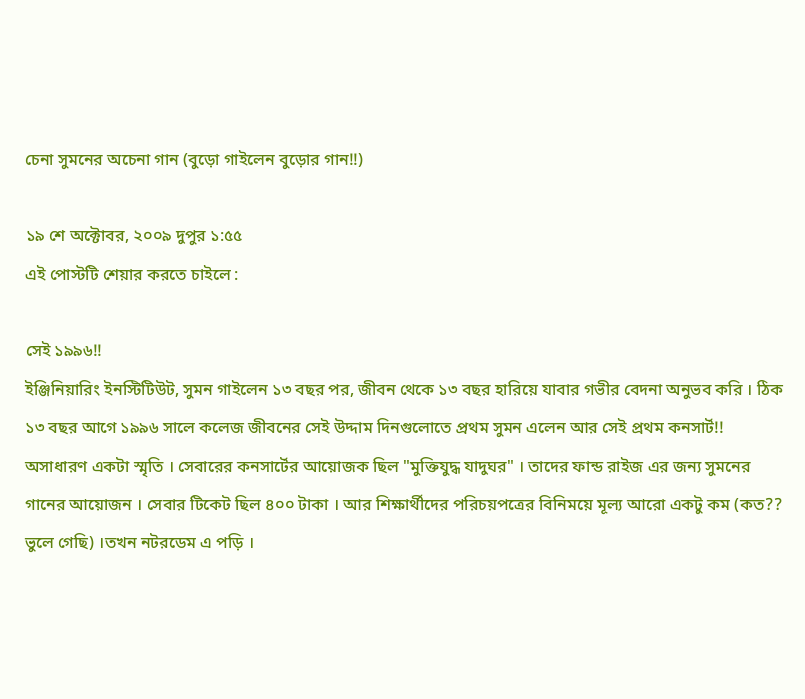চেনা সুমনের অচেনা গান (বুড়ো গাইলেন বুড়োর গান!!)

১৯ শে অক্টোবর, ২০০৯ দুপুর ১:৫৫
এই পোস্টটি শেয়ার করতে চাইলে :

সেই ১৯৯৬!!
ইঞ্জিনিয়ারিং ইনস্টিটিউট, সুমন গাইলেন ১৩ বছর পর, জীবন থেকে ১৩ বছর হারিয়ে যাবার গভীর বেদনা অনুভব করি । ঠিক ১৩ বছর আগে ১৯৯৬ সালে কলেজ জীবনের সেই উদ্দাম দিনগুলোতে প্রথম সুমন এলেন আর সেই প্রথম কনসার্ট!! অসাধারণ একটা স্মৃতি । সেবারের কনসার্টের আয়োজক ছিল "মুক্তিযুদ্ধ যাদুঘর" । তাদের ফান্ড রাইজ এর জন্য সুমনের গানের আয়োজন । সেবার টিকেট ছিল ৪০০ টাকা । আর শিক্ষার্থীদের পরিচয়পত্রের বিনিময়ে মূল্য আরো একটু কম (কত?? ভুলে গেছি) ।তখন নটরডেম এ পড়ি ।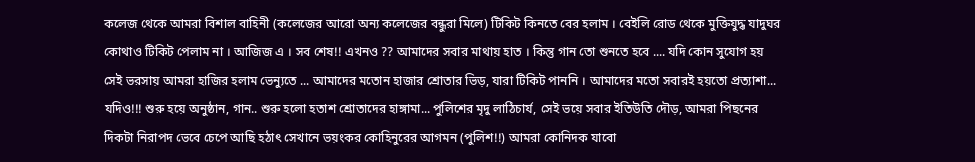কলেজ থেকে আমরা বিশাল বাহিনী (কলেজের আরো অন্য কলেজের বন্ধুরা মিলে) টিকিট কিনতে বের হলাম । বেইলি রোড থেকে মুক্তিযুদ্ধ যাদুঘর কোথাও টিকিট পেলাম না । আজিজ এ । সব শেষ!! এখনও ?? আমাদের সবার মাথায় হাত । কিন্তু গান তো শুনতে হবে .... যদি কোন সুযোগ হয় সেই ভরসায় আমরা হাজির হলাম ভেন্যুতে ... আমাদের মতোন হাজার শ্রোতার ভিড়, যারা টিকিট পাননি । আমাদের মতো সবারই হয়তো প্রত্যাশা... যদিও!!! শুরু হয়ে অনুষ্ঠান, গান.. শুরু হলো হতাশ শ্রোতাদের হাঙ্গামা... পুলিশের মৃদু লাঠিচার্য, সেই ভয়ে সবার ইতিউতি দৌড়, আমরা পিছনের দিকটা নিরাপদ ভেবে চেপে আছি হঠাৎ সেখানে ভয়ংকর কোহিনুরের আগমন (পুলিশ!!) আমরা কোনিদক যাবো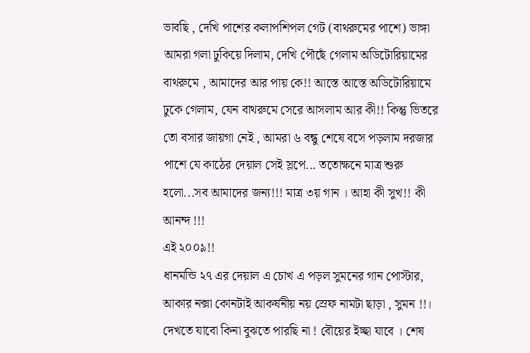ভাবছি , দেখি পাশের কলাপশিপল গেট (বাথরুমের পাশে) ভাঙ্গা আমরা গলা ঢুকিয়ে দিলাম, দেখি পৌছেঁ গেলাম অডিটোরিয়ামের বাথরুমে , আমাদের আর পায় কে!! আস্তে আস্তে অডিটোরিয়ামে ঢুকে গেলাম, যেন বাথরুমে সেরে আসলাম আর কী!! কিন্তু ভিতরে তো বসার জায়গা নেই , আমরা ৬ বন্ধু শেষে বসে পড়লাম দরজার পাশে যে কাঠের দেয়াল সেই স্লপে... ততোক্ষনে মাত্র শুরু হলো...সব আমাদের জন্য!!! মাত্র ৩য় গান । আহা কী সুখ!! কী আনন্দ !!!
এই ২০০৯!!
ধানমন্ডি ২৭ এর দেয়াল এ চোখ এ পড়ল সুমনের গান পোস্টার, আকার নক্সা কোনটাই আকর্ষনীয় নয় স্রেফ নামটা ছাড়া , সুমন !!। দেখতে যাবো কিনা বুঝতে পারছি না ! বৌয়ের ইচ্ছা যাবে । শেষ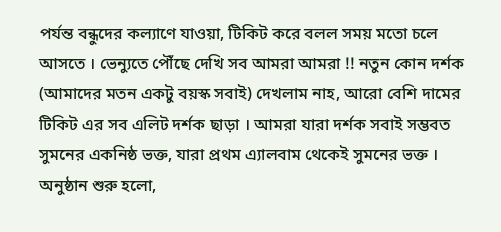পর্যন্ত বন্ধুদের কল্যাণে যাওয়া, টিকিট করে বলল সময় মতো চলে আসতে । ভেন্যুতে পৌঁছে দেখি সব আমরা আমরা !! নতুন কোন দর্শক (আমাদের মতন একটু বয়স্ক সবাই) দেখলাম নাহ, আরো বেশি দামের টিকিট এর সব এলিট দর্শক ছাড়া । আমরা যারা দর্শক সবাই সম্ভবত সুমনের একনিষ্ঠ ভক্ত, যারা প্রথম এ্যালবাম থেকেই সুমনের ভক্ত । অনুষ্ঠান শুরু হলো,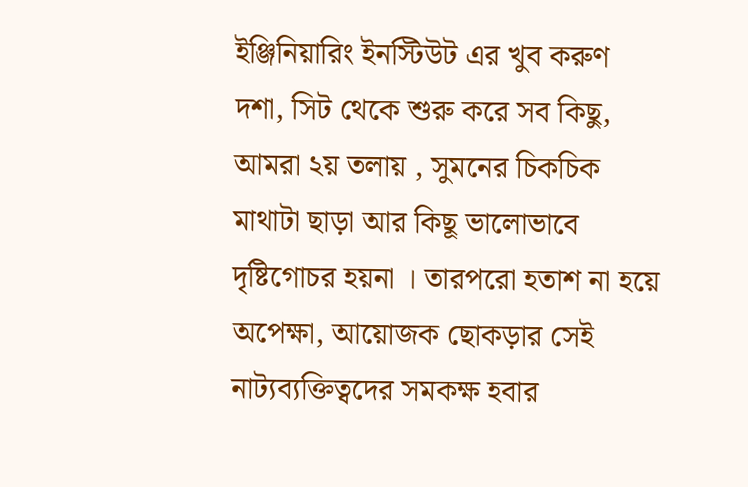ইঞ্জিনিয়ারিং ইনস্টিউট এর খুব করুণ দশা, সিট থেকে শুরু করে সব কিছু, আমরা ২য় তলায় , সুমনের চিকচিক মাথাটা ছাড়া আর কিছূ ভালোভাবে দৃষ্টিগোচর হয়না । তারপরো হতাশ না হয়ে অপেক্ষা, আয়োজক ছোকড়ার সেই নাট্যব্যক্তিত্বদের সমকক্ষ হবার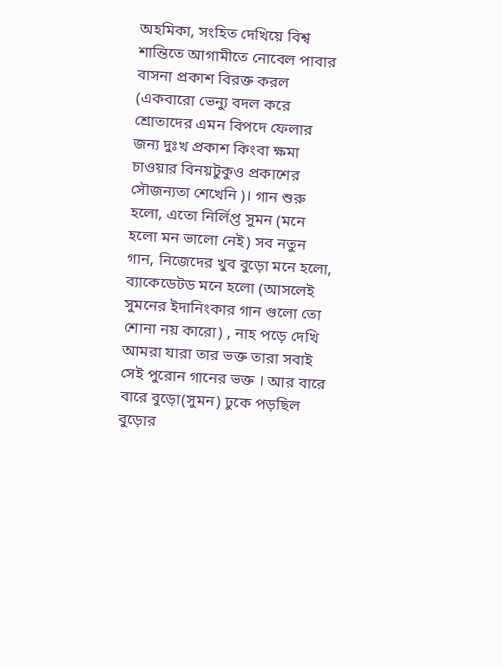অহমিকা, সংহিত দেখিয়ে বিশ্ব শান্তিতে আগামীতে নোবেল পাবার বাসনা প্রকাশ বিরক্ত করল (একবারো ভেন্যু বদল করে শ্রোতাদের এমন বিপদে ফেলার জন্য দুঃখ প্রকাশ কিংবা ক্ষমা চাওয়ার বিনয়টুকুও প্রকাশের সৌজন্যতা শেখেনি )। গান শুরু হলো, এতো নির্লিপ্ত সুমন (মনে হলো মন ভালো নেই) সব নতুন গান, নিজেদের খুব বুড়ো মনে হলো, ব্যাকেডেটড মনে হলো (আসলেই সুমনের ইদানিংকার গান গুলো তো শোনা নয় কারো) , নাহ পড়ে দেখি আমরা যারা তার ভক্ত তারা সবাই সেই পুরোন গানের ভক্ত । আর বারে বারে বুড়ো(সুমন) ঢুকে পড়ছিল বুড়োর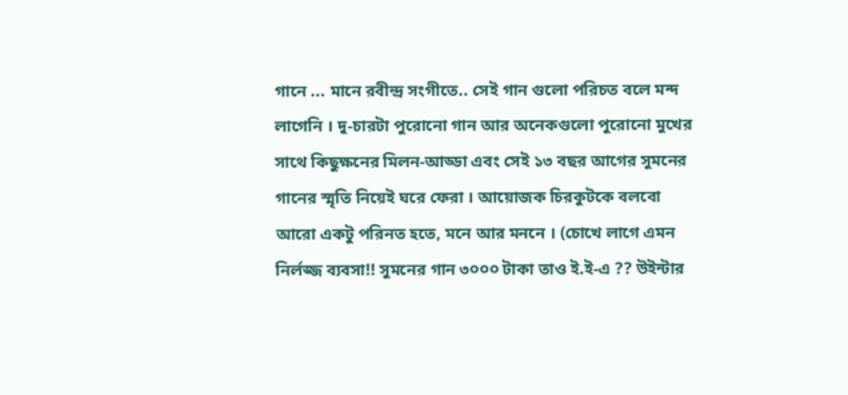গানে ... মানে রবীন্দ্র সংগীতে.. সেই গান গুলো পরিচত বলে মন্দ লাগেনি । দু-চারটা পুরোনো গান আর অনেকগুলো পুরোনো মুখের সাথে কিছুক্ষনের মিলন-আড্ডা এবং সেই ১৩ বছর আগের সুমনের গানের স্মৃতি নিয়েই ঘরে ফেরা । আয়োজক চিরকুটকে বলবো আরো একটু পরিনত হতে, মনে আর মননে । (চোখে লাগে এমন নির্লজ্জ ব্যবসা!! সুমনের গান ৩০০০ টাকা তাও ই.ই-এ ?? উইন্টার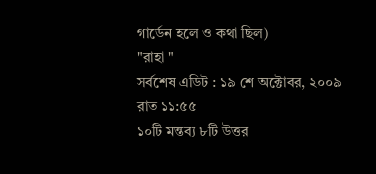গার্ডেন হলে ও কথা ছিল)
"রাহা "
সর্বশেষ এডিট : ১৯ শে অক্টোবর, ২০০৯ রাত ১১:৫৫
১০টি মন্তব্য ৮টি উত্তর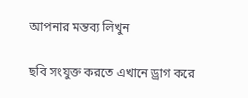আপনার মন্তব্য লিখুন

ছবি সংযুক্ত করতে এখানে ড্রাগ করে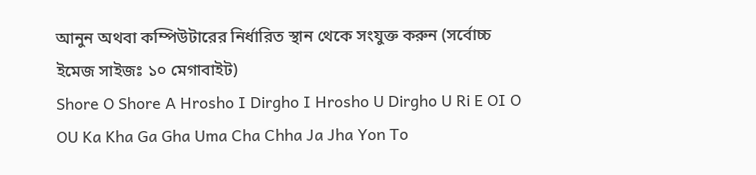আনুন অথবা কম্পিউটারের নির্ধারিত স্থান থেকে সংযুক্ত করুন (সর্বোচ্চ ইমেজ সাইজঃ ১০ মেগাবাইট)
Shore O Shore A Hrosho I Dirgho I Hrosho U Dirgho U Ri E OI O OU Ka Kha Ga Gha Uma Cha Chha Ja Jha Yon To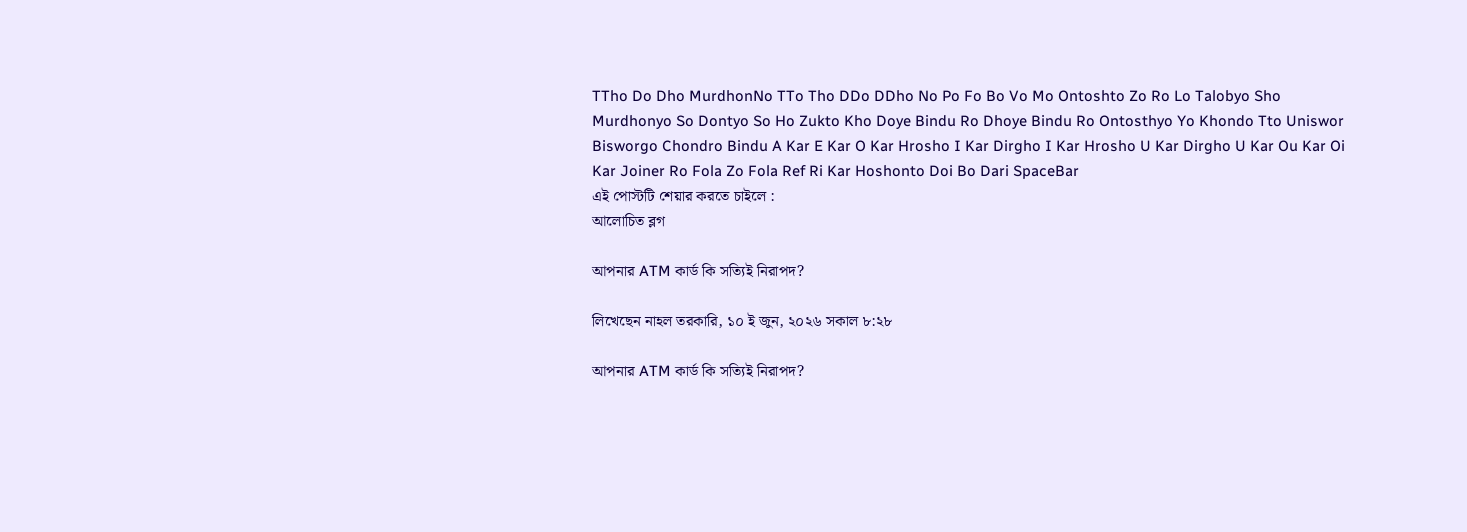TTho Do Dho MurdhonNo TTo Tho DDo DDho No Po Fo Bo Vo Mo Ontoshto Zo Ro Lo Talobyo Sho Murdhonyo So Dontyo So Ho Zukto Kho Doye Bindu Ro Dhoye Bindu Ro Ontosthyo Yo Khondo Tto Uniswor Bisworgo Chondro Bindu A Kar E Kar O Kar Hrosho I Kar Dirgho I Kar Hrosho U Kar Dirgho U Kar Ou Kar Oi Kar Joiner Ro Fola Zo Fola Ref Ri Kar Hoshonto Doi Bo Dari SpaceBar
এই পোস্টটি শেয়ার করতে চাইলে :
আলোচিত ব্লগ

আপনার ATM কার্ড কি সত্যিই নিরাপদ?

লিখেছেন নাহল তরকারি, ১০ ই জুন, ২০২৬ সকাল ৮:২৮

আপনার ATM কার্ড কি সত্যিই নিরাপদ?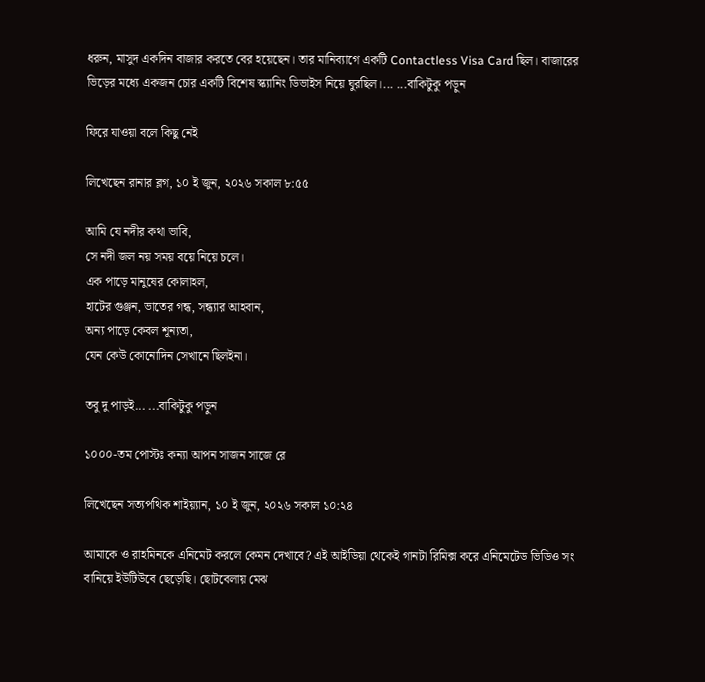ধরুন, মাসুদ একদিন বাজার করতে বের হয়েছেন। তার মানিব্যাগে একটি Contactless Visa Card ছিল। বাজারের ভিড়ের মধ্যে একজন চোর একটি বিশেষ স্ক্যানিং ডিভাইস নিয়ে ঘুরছিল।... ...বাকিটুকু পড়ুন

ফিরে যাওয়া বলে কিছু নেই

লিখেছেন রানার ব্লগ, ১০ ই জুন, ২০২৬ সকাল ৮:৫৫

আমি যে নদীর কথা ভাবি,
সে নদী জল নয় সময় বয়ে নিয়ে চলে।
এক পাড়ে মানুষের কোলাহল,
হাটের গুঞ্জন, ভাতের গন্ধ, সন্ধ্যার আহবান,
অন্য পাড়ে কেবল শূন্যতা,
যেন কেউ কোনোদিন সেখানে ছিলইনা।

তবু দু পাড়ই... ...বাকিটুকু পড়ুন

১০০০-তম পোস্টঃ কন্যা আপন সাজন সাজে রে

লিখেছেন সত্যপথিক শাইয়্যান, ১০ ই জুন, ২০২৬ সকাল ১০:২৪

আমাকে ও রাহমিনকে এনিমেট করলে কেমন দেখাবে? এই আইডিয়া থেকেই গানটা রিমিক্স করে এনিমেটেড ভিডিও সং বানিয়ে ইউটিউবে ছেড়েছি। ছোটবেলায় মেঝ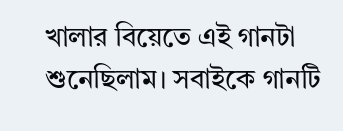খালার বিয়েতে এই গানটা শুনেছিলাম। সবাইকে গানটি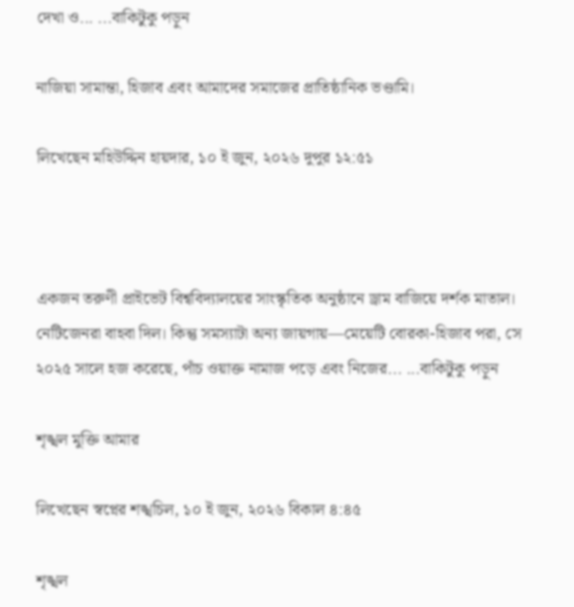দেখা ও... ...বাকিটুকু পড়ুন

নাজিয়া সামান্তা, হিজাব এবং আমাদের সমাজের প্রাতিষ্ঠানিক ভণ্ডামি।

লিখেছেন মহিউদ্দিন হায়দার, ১০ ই জুন, ২০২৬ দুপুর ১২:৫১



একজন তরুণী প্রাইভেট বিশ্ববিদ্যালয়ের সাংস্কৃতিক অনুষ্ঠানে ড্রাম বাজিয়ে দর্শক মাতাল। নেটিজেনরা বাহবা দিল। কিন্তু সমস্যাটা অন্য জায়গায়—মেয়েটি বোরকা-হিজাব পরা, সে ২০২৫ সালে হজ করেছে, পাঁচ ওয়াক্ত নামাজ পড়ে এবং নিজের... ...বাকিটুকু পড়ুন

শৃঙ্খল মুক্তি আমার

লিখেছেন স্বপ্নের শঙ্খচিল, ১০ ই জুন, ২০২৬ বিকাল ৪:৪৫

শৃঙ্খল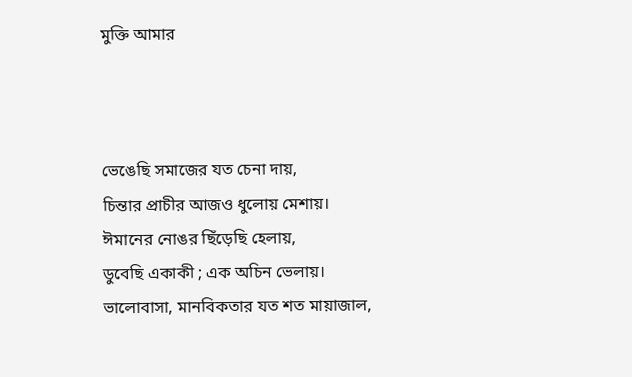মুক্তি আমার



ভেঙেছি সমাজের যত চেনা দায়,
চিন্তার প্রাচীর আজও ধুলোয় মেশায়।
ঈমানের নোঙর ছিঁড়েছি হেলায়,
ডুবেছি একাকী ; এক অচিন ভেলায়।
ভালোবাসা, মানবিকতার যত শত মায়াজাল,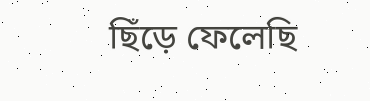ছিঁড়ে ফেলেছি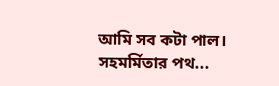আমি সব কটা পাল।
সহমর্মিতার পথ...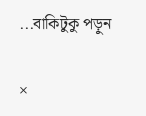...বাকিটুকু পড়ুন

×